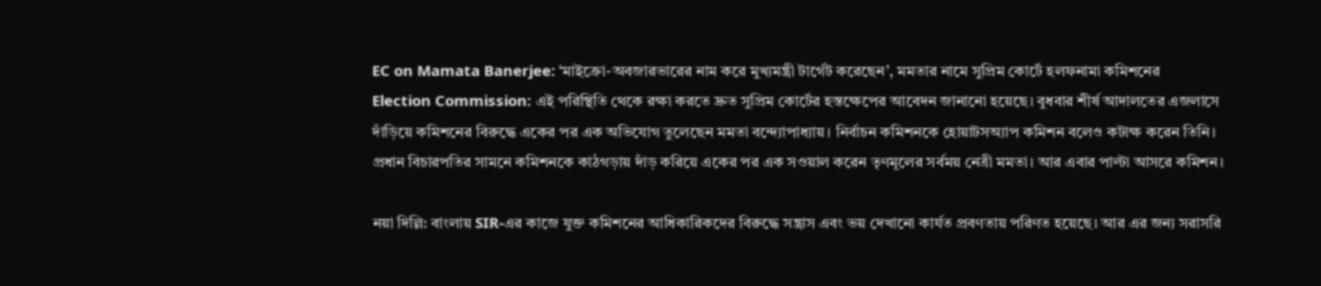EC on Mamata Banerjee: ‘মাইক্রো-অবজারভারের নাম করে মুখ্যমন্ত্রী টার্গেট করেছেন’, মমতার নামে সুপ্রিম কোর্টে হলফনামা কমিশনের
Election Commission: এই পরিস্থিতি থেকে রক্ষা করতে দ্রুত সুপ্রিম কোর্টের হস্তক্ষেপের আবেদন জানানো হয়েছে। বুধবার শীর্ষ আদালতের এজলাসে দাঁড়িয়ে কমিশনের বিরুদ্ধে একের পর এক অভিযোগ তুলেছেন মমতা বন্দ্যোপাধ্যায়। নির্বাচন কমিশনকে হোয়াটসঅ্যাপ কমিশন বলেও কটাক্ষ করেন তিনি। প্রধান বিচারপতির সামনে কমিশনকে কাঠগড়ায় দাঁড় করিয়ে একের পর এক সওয়াল করেন তৃণমূলের সর্বময় নেত্রী মমতা। আর এবার পাল্টা আসরে কমিশন।

নয়া দিল্লি: বাংলায় SIR-এর কাজে যুক্ত কমিশনের আধিকারিকদের বিরুদ্ধে সন্ত্রাস এবং ভয় দেখানো কার্যত প্রবণতায় পরিণত হয়েছে। আর এর জন্য সরাসরি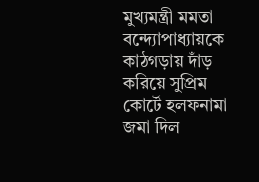মুখ্যমন্ত্রী মমতা বন্দ্যোপাধ্যায়কে কাঠগড়ায় দাঁড় করিয়ে সুপ্রিম কোর্টে হলফনামা জমা দিল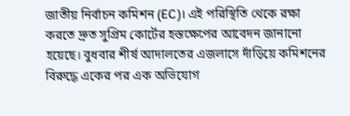জাতীয় নির্বাচন কমিশন (EC)। এই পরিস্থিতি থেকে রক্ষা করতে দ্রুত সুপ্রিম কোর্টের হস্তক্ষেপের আবেদন জানানো হয়েছে। বুধবার শীর্ষ আদালতের এজলাসে দাঁড়িয়ে কমিশনের বিরুদ্ধে একের পর এক অভিযোগ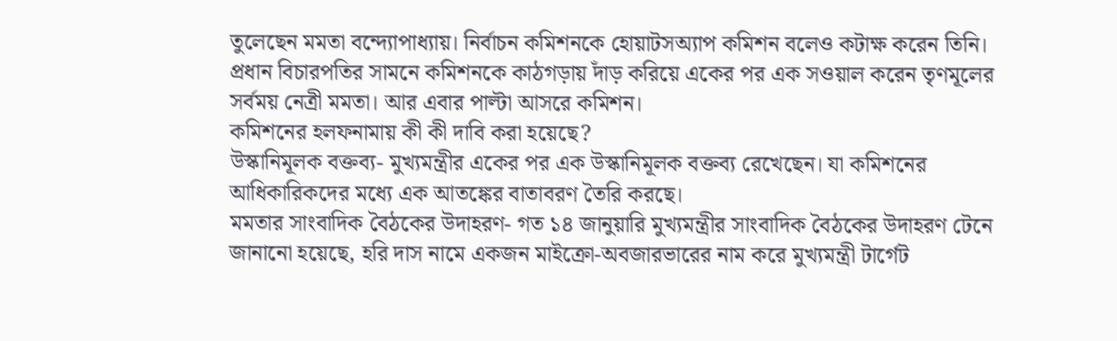তুলেছেন মমতা বন্দ্যোপাধ্যায়। নির্বাচন কমিশনকে হোয়াটসঅ্যাপ কমিশন বলেও কটাক্ষ করেন তিনি। প্রধান বিচারপতির সামনে কমিশনকে কাঠগড়ায় দাঁড় করিয়ে একের পর এক সওয়াল করেন তৃণমূলের সর্বময় নেত্রী মমতা। আর এবার পাল্টা আসরে কমিশন।
কমিশনের হলফনামায় কী কী দাবি করা হয়েছে?
উস্কানিমূলক বক্তব্য- মুখ্যমন্ত্রীর একের পর এক উস্কানিমূলক বক্তব্য রেখেছেন। যা কমিশনের আধিকারিকদের মধ্যে এক আতঙ্কের বাতাবরণ তৈরি করছে।
মমতার সাংবাদিক বৈঠকের উদাহরণ- গত ১৪ জানুয়ারি মুখ্যমন্ত্রীর সাংবাদিক বৈঠকের উদাহরণ টেনে জানানো হয়েছে, হরি দাস নামে একজন মাইক্রো-অবজারভারের নাম করে মুখ্যমন্ত্রী টার্গেট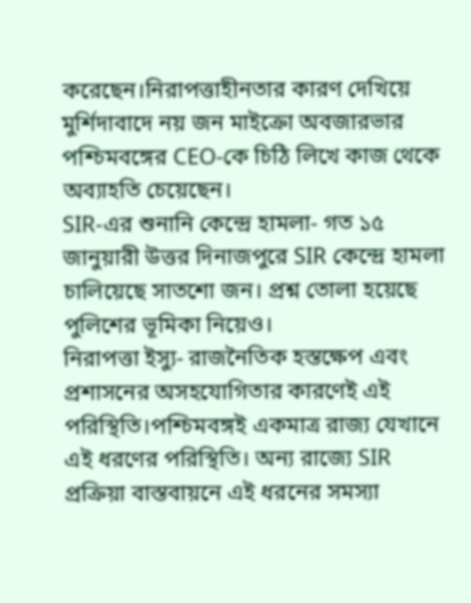করেছেন।নিরাপত্তাহীনতার কারণ দেখিয়ে মুর্শিদাবাদে নয় জন মাইক্রো অবজারভার পশ্চিমবঙ্গের CEO-কে চিঠি লিখে কাজ থেকে অব্যাহতি চেয়েছেন।
SIR-এর শুনানি কেন্দ্রে হামলা- গত ১৫ জানুয়ারী উত্তর দিনাজপুরে SIR কেন্দ্রে হামলা চালিয়েছে সাতশো জন। প্রশ্ন তোলা হয়েছে পুলিশের ভূমিকা নিয়েও।
নিরাপত্তা ইস্যু- রাজনৈতিক হস্তক্ষেপ এবং প্রশাসনের অসহযোগিতার কারণেই এই পরিস্থিতি।পশ্চিমবঙ্গই একমাত্র রাজ্য যেখানে এই ধরণের পরিস্থিতি। অন্য রাজ্যে SIR প্রক্রিয়া বাস্তবায়নে এই ধরনের সমস্যা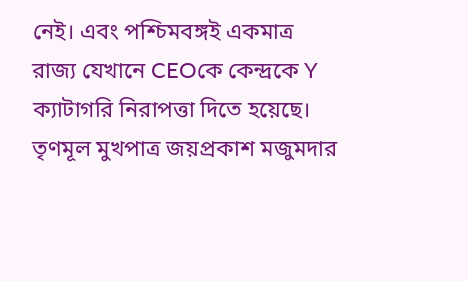নেই। এবং পশ্চিমবঙ্গই একমাত্র রাজ্য যেখানে CEOকে কেন্দ্রকে Y ক্যাটাগরি নিরাপত্তা দিতে হয়েছে।
তৃণমূল মুখপাত্র জয়প্রকাশ মজুমদার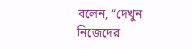বলেন, “দেখুন নিজেদের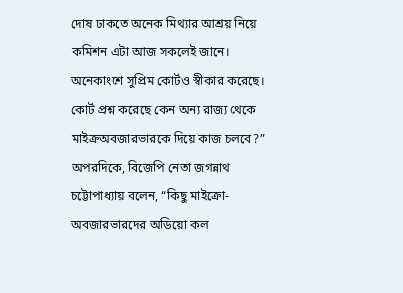দোষ ঢাকতে অনেক মিথ্যার আশ্রয় নিয়ে কমিশন এটা আজ সকলেই জানে। অনেকাংশে সুপ্রিম কোর্টও স্বীকার করেছে। কোর্ট প্রশ্ন করেছে কেন অন্য রাজ্য থেকে মাইক্রঅবজারভারকে দিয়ে কাজ চলবে?” অপরদিকে, বিজেপি নেতা জগন্নাথ চট্টোপাধ্যায় বলেন, “কিছু মাইক্রো-অবজারভারদের অডিয়ো কল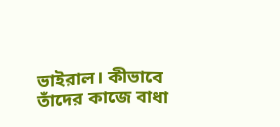ভাইরাল। কীভাবে তাঁদের কাজে বাধা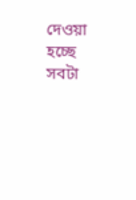দেওয়া হচ্ছে সবটা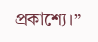প্রকাশ্যে।”